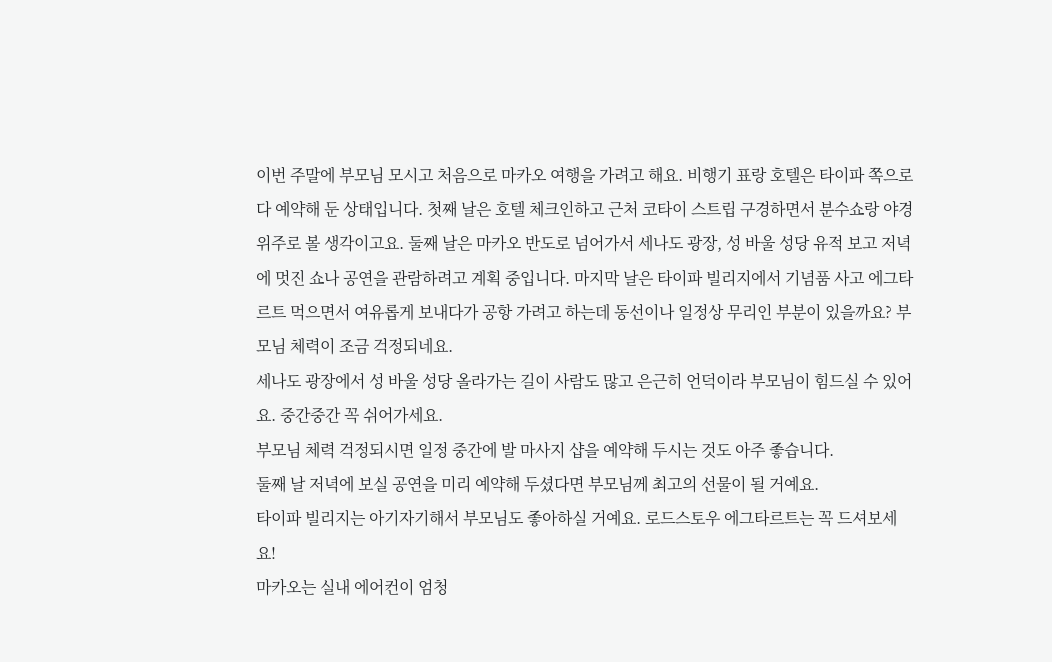이번 주말에 부모님 모시고 처음으로 마카오 여행을 가려고 해요. 비행기 표랑 호텔은 타이파 쪽으로 다 예약해 둔 상태입니다. 첫째 날은 호텔 체크인하고 근처 코타이 스트립 구경하면서 분수쇼랑 야경 위주로 볼 생각이고요. 둘째 날은 마카오 반도로 넘어가서 세나도 광장, 성 바울 성당 유적 보고 저녁에 멋진 쇼나 공연을 관람하려고 계획 중입니다. 마지막 날은 타이파 빌리지에서 기념품 사고 에그타르트 먹으면서 여유롭게 보내다가 공항 가려고 하는데 동선이나 일정상 무리인 부분이 있을까요? 부모님 체력이 조금 걱정되네요.
세나도 광장에서 성 바울 성당 올라가는 길이 사람도 많고 은근히 언덕이라 부모님이 힘드실 수 있어요. 중간중간 꼭 쉬어가세요.
부모님 체력 걱정되시면 일정 중간에 발 마사지 샵을 예약해 두시는 것도 아주 좋습니다.
둘째 날 저녁에 보실 공연을 미리 예약해 두셨다면 부모님께 최고의 선물이 될 거예요.
타이파 빌리지는 아기자기해서 부모님도 좋아하실 거예요. 로드스토우 에그타르트는 꼭 드셔보세요!
마카오는 실내 에어컨이 엄청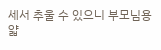세서 추울 수 있으니 부모님용 얇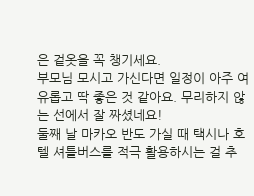은 겉옷을 꼭 챙기세요.
부모님 모시고 가신다면 일정이 아주 여유롭고 딱 좋은 것 같아요. 무리하지 않는 선에서 잘 짜셨네요!
둘째 날 마카오 반도 가실 때 택시나 호텔 셔틀버스를 적극 활용하시는 걸 추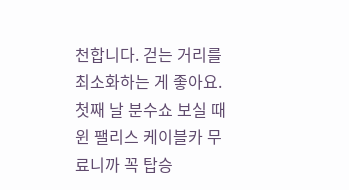천합니다. 걷는 거리를 최소화하는 게 좋아요.
첫째 날 분수쇼 보실 때 윈 팰리스 케이블카 무료니까 꼭 탑승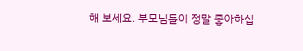해 보세요. 부모님들이 정말 좋아하십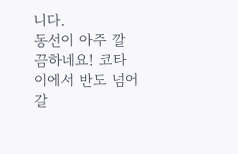니다.
동선이 아주 깔끔하네요! 코타이에서 반도 넘어갈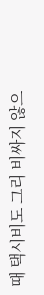때 택시비도 그리 비싸지 않으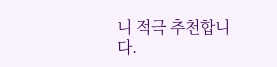니 적극 추천합니다.